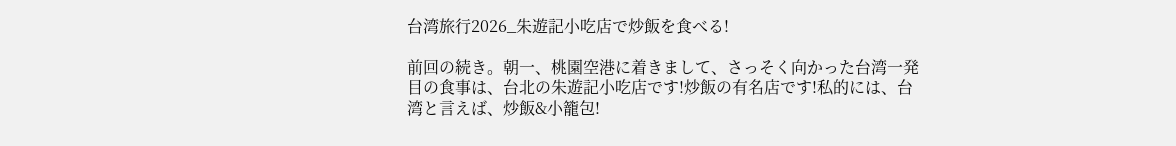台湾旅行2026_朱遊記小吃店で炒飯を食べる!

前回の続き。朝一、桃園空港に着きまして、さっそく向かった台湾一発目の食事は、台北の朱遊記小吃店です!炒飯の有名店です!私的には、台湾と言えば、炒飯&小籠包!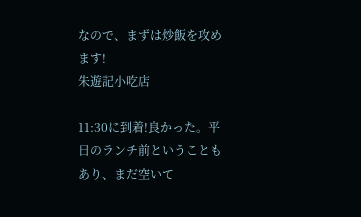なので、まずは炒飯を攻めます!
朱遊記小吃店

11:30に到着!良かった。平日のランチ前ということもあり、まだ空いて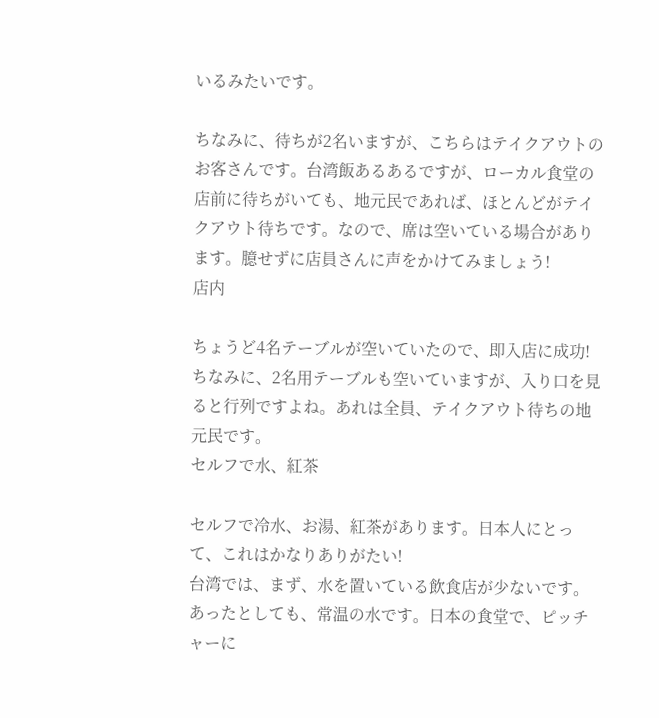いるみたいです。

ちなみに、待ちが2名いますが、こちらはテイクアウトのお客さんです。台湾飯あるあるですが、ローカル食堂の店前に待ちがいても、地元民であれば、ほとんどがテイクアウト待ちです。なので、席は空いている場合があります。臆せずに店員さんに声をかけてみましょう!
店内

ちょうど4名テーブルが空いていたので、即入店に成功!
ちなみに、2名用テーブルも空いていますが、入り口を見ると行列ですよね。あれは全員、テイクアウト待ちの地元民です。
セルフで水、紅茶

セルフで冷水、お湯、紅茶があります。日本人にとって、これはかなりありがたい!
台湾では、まず、水を置いている飲食店が少ないです。あったとしても、常温の水です。日本の食堂で、ピッチャーに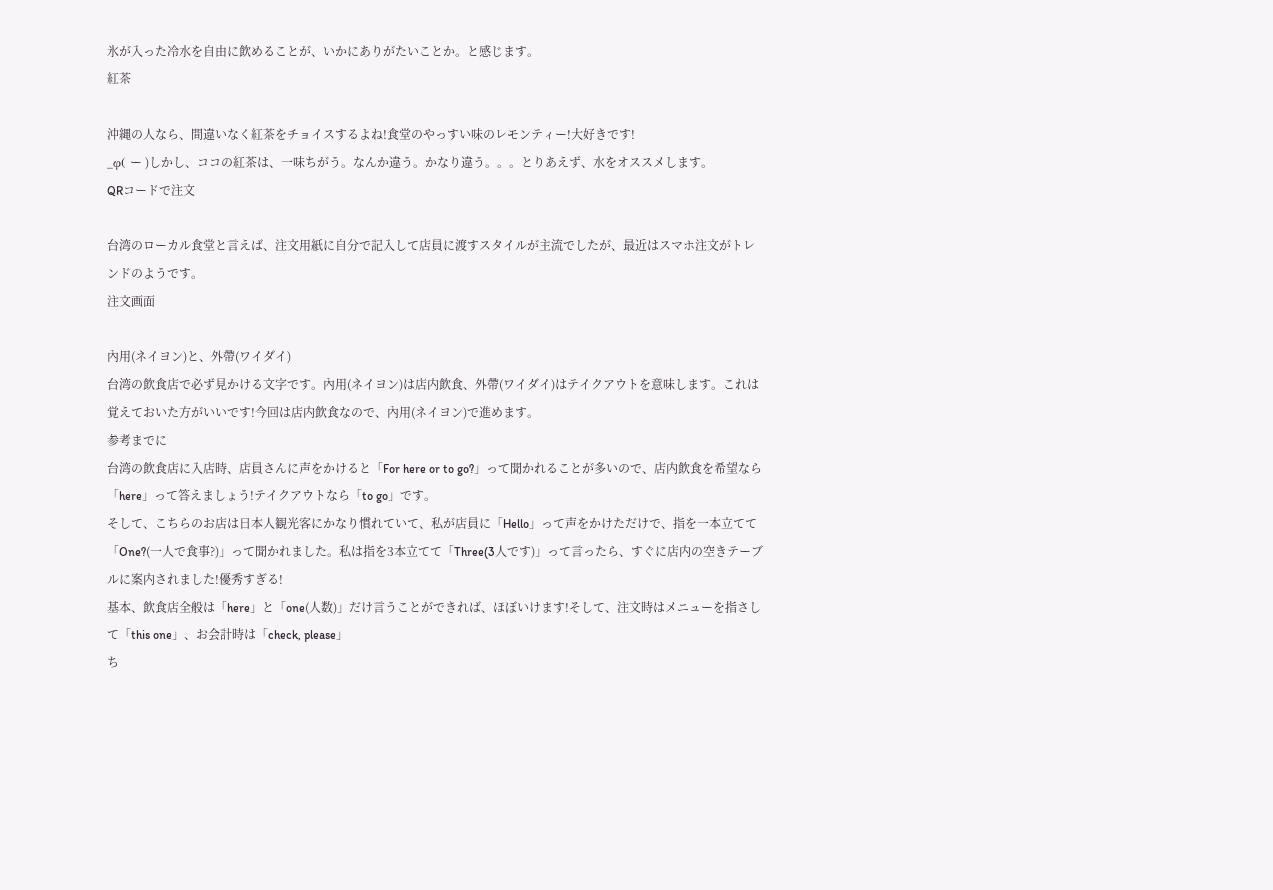氷が入った冷水を自由に飲めることが、いかにありがたいことか。と感じます。
紅茶

沖縄の人なら、間違いなく紅茶をチョイスするよね!食堂のやっすい味のレモンティー!大好きです!
_φ( ー )しかし、ココの紅茶は、一味ちがう。なんか違う。かなり違う。。。とりあえず、水をオススメします。
QRコードで注文

台湾のローカル食堂と言えば、注文用紙に自分で記入して店員に渡すスタイルが主流でしたが、最近はスマホ注文がトレンドのようです。
注文画面

內用(ネイヨン)と、外帶(ワイダイ)
台湾の飲食店で必ず見かける文字です。內用(ネイヨン)は店内飲食、外帶(ワイダイ)はテイクアウトを意味します。これは覚えておいた方がいいです!今回は店内飲食なので、內用(ネイヨン)で進めます。
参考までに
台湾の飲食店に入店時、店員さんに声をかけると「For here or to go?」って聞かれることが多いので、店内飲食を希望なら「here」って答えましょう!テイクアウトなら「to go」です。
そして、こちらのお店は日本人観光客にかなり慣れていて、私が店員に「Hello」って声をかけただけで、指を一本立てて「One?(一人で食事?)」って聞かれました。私は指を3本立てて「Three(3人です)」って言ったら、すぐに店内の空きテーブルに案内されました!優秀すぎる!
基本、飲食店全般は「here」と「one(人数)」だけ言うことができれば、ほぼいけます!そして、注文時はメニューを指さして「this one」、お会計時は「check, please」
ち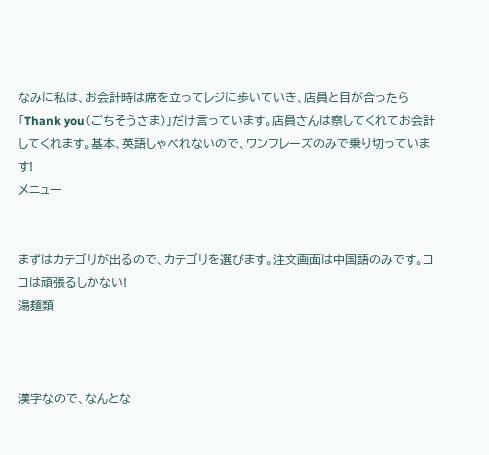なみに私は、お会計時は席を立ってレジに歩いていき、店員と目が合ったら「Thank you(ごちそうさま)」だけ言っています。店員さんは察してくれてお会計してくれます。基本、英語しゃべれないので、ワンフレーズのみで乗り切っています!
メニュー


まずはカテゴリが出るので、カテゴリを選びます。注文画面は中国語のみです。ココは頑張るしかない!
湯麺類



漢字なので、なんとな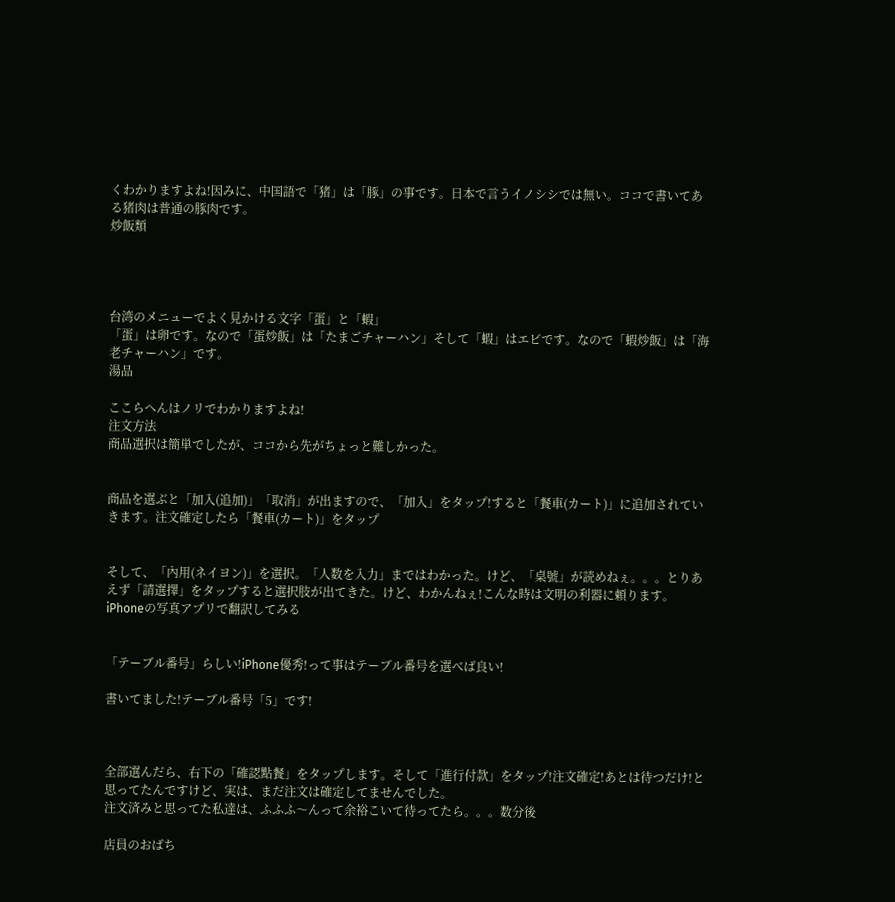くわかりますよね!因みに、中国語で「猪」は「豚」の事です。日本で言うイノシシでは無い。ココで書いてある猪肉は普通の豚肉です。
炒飯類




台湾のメニューでよく見かける文字「蛋」と「蝦」
「蛋」は卵です。なので「蛋炒飯」は「たまごチャーハン」そして「蝦」はエビです。なので「蝦炒飯」は「海老チャーハン」です。
湯品

ここらへんはノリでわかりますよね!
注文方法
商品選択は簡単でしたが、ココから先がちょっと難しかった。


商品を選ぶと「加入(追加)」「取消」が出ますので、「加入」をタップ!すると「餐車(カート)」に追加されていきます。注文確定したら「餐車(カート)」をタップ


そして、「內用(ネイヨン)」を選択。「人数を入力」まではわかった。けど、「桌號」が読めねぇ。。。とりあえず「請選擇」をタップすると選択肢が出てきた。けど、わかんねぇ!こんな時は文明の利器に頼ります。iPhoneの写真アプリで翻訳してみる


「テーブル番号」らしい!iPhone優秀!って事はテーブル番号を選べば良い!

書いてました!テーブル番号「5」です!



全部選んだら、右下の「確認點餐」をタップします。そして「進行付款」をタップ!注文確定!あとは待つだけ!と思ってたんですけど、実は、まだ注文は確定してませんでした。
注文済みと思ってた私達は、ふふふ〜んって余裕こいて待ってたら。。。数分後

店員のおばち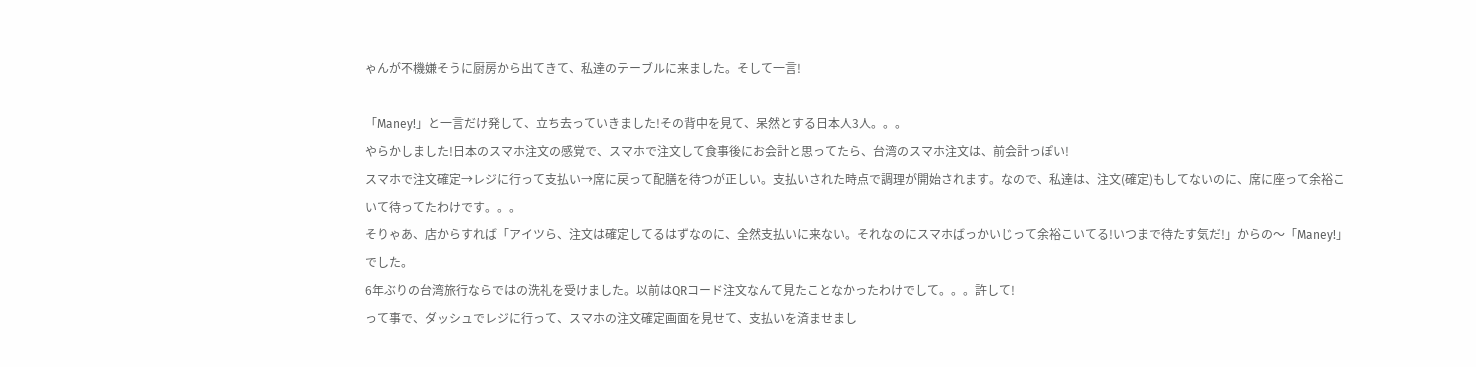ゃんが不機嫌そうに厨房から出てきて、私達のテーブルに来ました。そして一言!

「Maney!」と一言だけ発して、立ち去っていきました!その背中を見て、呆然とする日本人3人。。。
やらかしました!日本のスマホ注文の感覚で、スマホで注文して食事後にお会計と思ってたら、台湾のスマホ注文は、前会計っぽい!
スマホで注文確定→レジに行って支払い→席に戻って配膳を待つが正しい。支払いされた時点で調理が開始されます。なので、私達は、注文(確定)もしてないのに、席に座って余裕こいて待ってたわけです。。。
そりゃあ、店からすれば「アイツら、注文は確定してるはずなのに、全然支払いに来ない。それなのにスマホばっかいじって余裕こいてる!いつまで待たす気だ!」からの〜「Maney!」でした。
6年ぶりの台湾旅行ならではの洗礼を受けました。以前はQRコード注文なんて見たことなかったわけでして。。。許して!
って事で、ダッシュでレジに行って、スマホの注文確定画面を見せて、支払いを済ませまし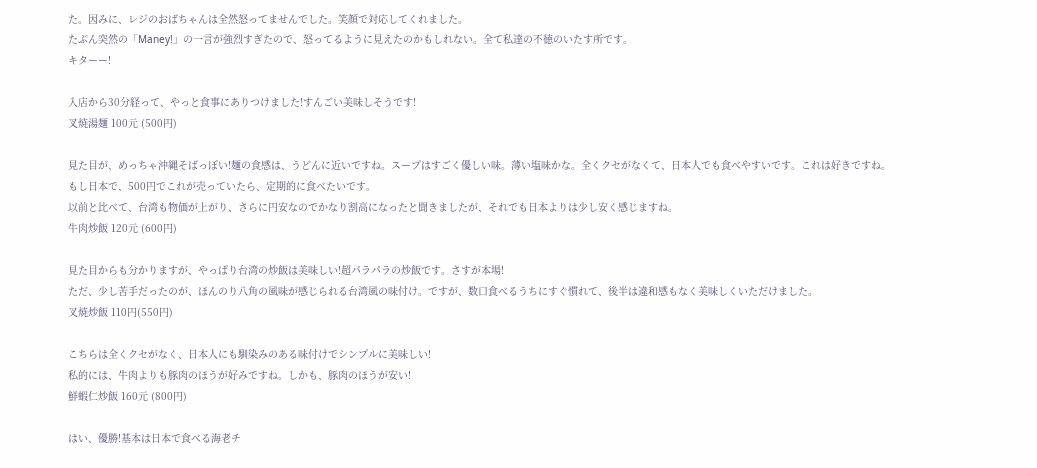た。因みに、レジのおばちゃんは全然怒ってませんでした。笑顔で対応してくれました。
たぶん突然の「Maney!」の一言が強烈すぎたので、怒ってるように見えたのかもしれない。全て私達の不徳のいたす所です。
キターー!

入店から30分経って、やっと食事にありつけました!すんごい美味しそうです!
叉焼湯麺 100元 (500円)

見た目が、めっちゃ沖縄そばっぽい!麺の食感は、うどんに近いですね。スープはすごく優しい味。薄い塩味かな。全くクセがなくて、日本人でも食べやすいです。これは好きですね。
もし日本で、500円でこれが売っていたら、定期的に食べたいです。
以前と比べて、台湾も物価が上がり、さらに円安なのでかなり割高になったと聞きましたが、それでも日本よりは少し安く感じますね。
牛肉炒飯 120元 (600円)

見た目からも分かりますが、やっぱり台湾の炒飯は美味しい!超パラパラの炒飯です。さすが本場!
ただ、少し苦手だったのが、ほんのり八角の風味が感じられる台湾風の味付け。ですが、数口食べるうちにすぐ慣れて、後半は違和感もなく美味しくいただけました。
叉焼炒飯 110円(550円)

こちらは全くクセがなく、日本人にも馴染みのある味付けでシンプルに美味しい!
私的には、牛肉よりも豚肉のほうが好みですね。しかも、豚肉のほうが安い!
鮮蝦仁炒飯 160元 (800円)

はい、優勝!基本は日本で食べる海老チ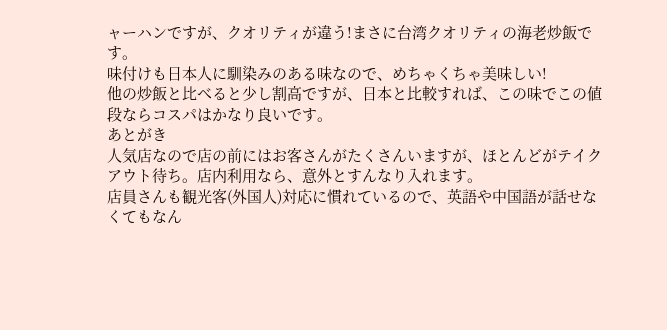ャーハンですが、クオリティが違う!まさに台湾クオリティの海老炒飯です。
味付けも日本人に馴染みのある味なので、めちゃくちゃ美味しい!
他の炒飯と比べると少し割高ですが、日本と比較すれば、この味でこの値段ならコスパはかなり良いです。
あとがき
人気店なので店の前にはお客さんがたくさんいますが、ほとんどがテイクアウト待ち。店内利用なら、意外とすんなり入れます。
店員さんも観光客(外国人)対応に慣れているので、英語や中国語が話せなくてもなん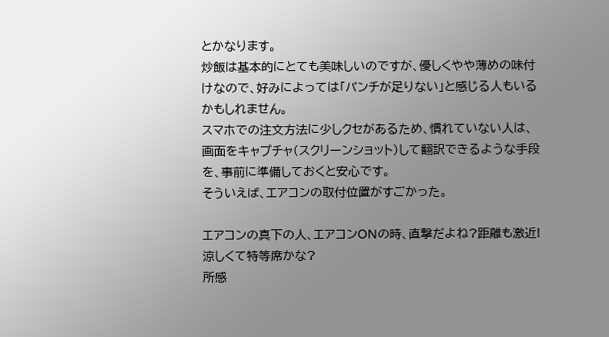とかなります。
炒飯は基本的にとても美味しいのですが、優しくやや薄めの味付けなので、好みによっては「パンチが足りない」と感じる人もいるかもしれません。
スマホでの注文方法に少しクセがあるため、慣れていない人は、画面をキャプチャ(スクリーンショット)して翻訳できるような手段を、事前に準備しておくと安心です。
そういえば、エアコンの取付位置がすごかった。

エアコンの真下の人、エアコンONの時、直撃だよね?距離も激近!涼しくて特等席かな?
所感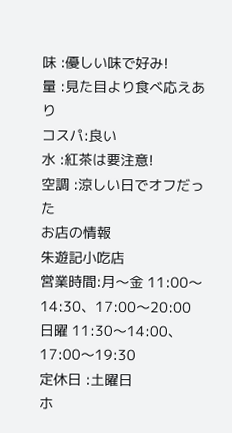味 :優しい味で好み!
量 :見た目より食べ応えあり
コスパ:良い
水 :紅茶は要注意!
空調 :涼しい日でオフだった
お店の情報
朱遊記小吃店
営業時間:月〜金 11:00〜14:30、17:00〜20:00
日曜 11:30〜14:00、17:00〜19:30
定休日 :土曜日
ホ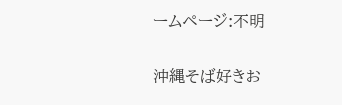ームページ:不明

沖縄そば好きお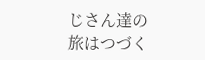じさん達の旅はつづく